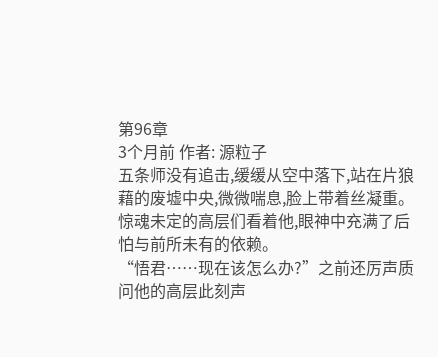第96章
3个月前 作者: 源粒子
五条师没有追击,缓缓从空中落下,站在片狼藉的废墟中央,微微喘息,脸上带着丝凝重。
惊魂未定的高层们看着他,眼神中充满了后怕与前所未有的依赖。
“悟君……现在该怎么办?”之前还厉声质问他的高层此刻声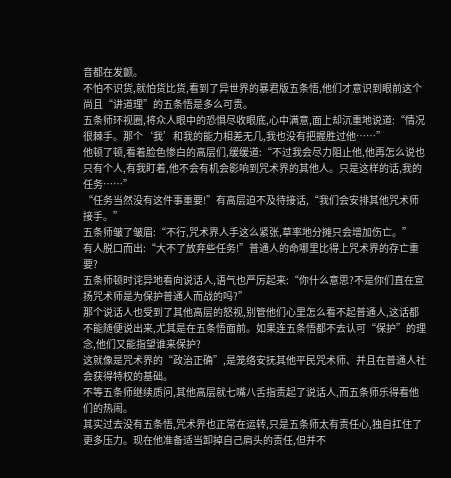音都在发颤。
不怕不识货,就怕货比货,看到了异世界的暴君版五条悟,他们才意识到眼前这个尚且“讲道理”的五条悟是多么可贵。
五条师环视圈,将众人眼中的恐惧尽收眼底,心中满意,面上却沉重地说道:“情况很棘手。那个‘我’和我的能力相差无几,我也没有把握胜过他……”
他顿了顿,看着脸色惨白的高层们,缓缓道:“不过我会尽力阻止他,他再怎么说也只有个人,有我盯着,他不会有机会影响到咒术界的其他人。只是这样的话,我的任务……”
“任务当然没有这件事重要!”有高层迫不及待接话,“我们会安排其他咒术师接手。”
五条师皱了皱眉:“不行,咒术界人手这么紧张,草率地分摊只会增加伤亡。”
有人脱口而出:“大不了放弃些任务!”普通人的命哪里比得上咒术界的存亡重要?
五条师顿时诧异地看向说话人,语气也严厉起来:“你什么意思?不是你们直在宣扬咒术师是为保护普通人而战的吗?”
那个说话人也受到了其他高层的怒视,别管他们心里怎么看不起普通人,这话都不能随便说出来,尤其是在五条悟面前。如果连五条悟都不去认可“保护”的理念,他们又能指望谁来保护?
这就像是咒术界的“政治正确”,是笼络安抚其他平民咒术师、并且在普通人社会获得特权的基础。
不等五条师继续质问,其他高层就七嘴八舌指责起了说话人,而五条师乐得看他们的热闹。
其实过去没有五条悟,咒术界也正常在运转,只是五条师太有责任心,独自扛住了更多压力。现在他准备适当卸掉自己肩头的责任,但并不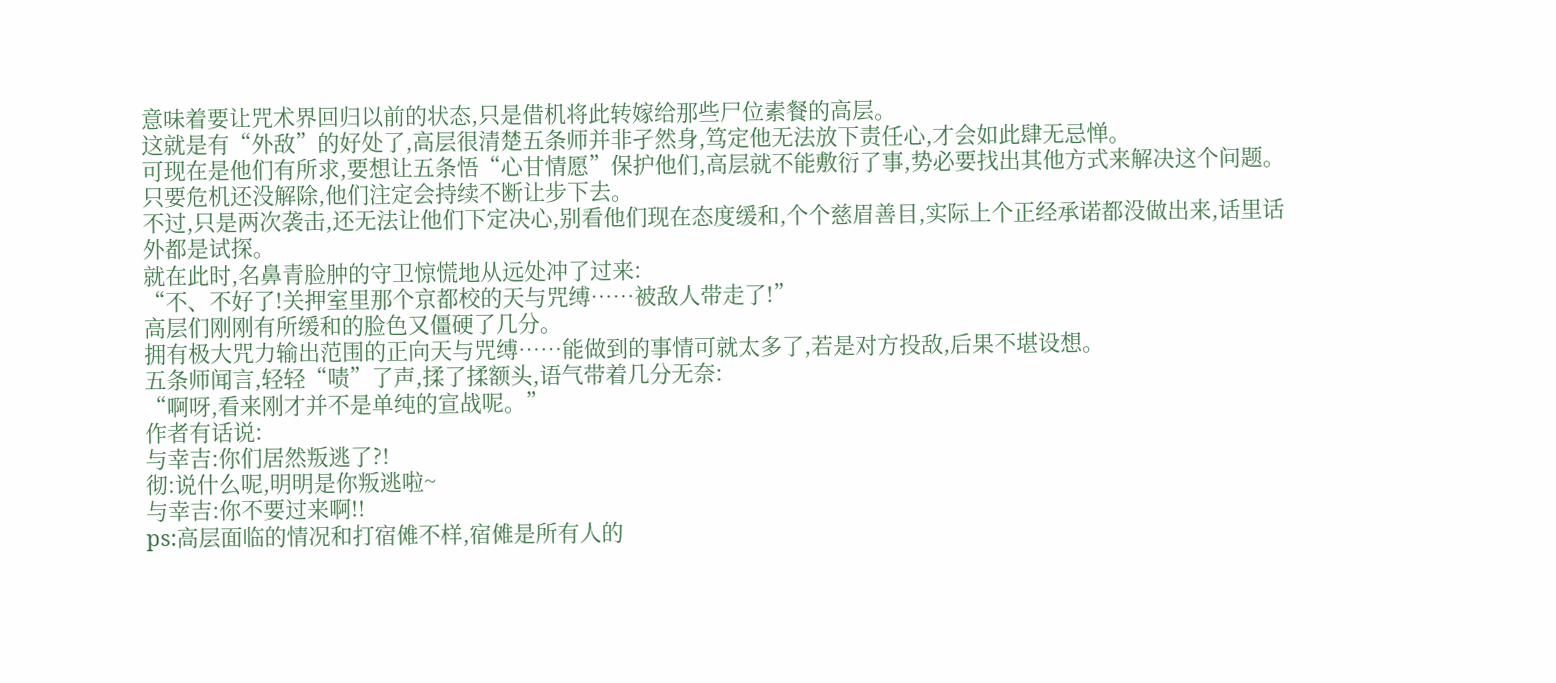意味着要让咒术界回归以前的状态,只是借机将此转嫁给那些尸位素餐的高层。
这就是有“外敌”的好处了,高层很清楚五条师并非孑然身,笃定他无法放下责任心,才会如此肆无忌惮。
可现在是他们有所求,要想让五条悟“心甘情愿”保护他们,高层就不能敷衍了事,势必要找出其他方式来解决这个问题。
只要危机还没解除,他们注定会持续不断让步下去。
不过,只是两次袭击,还无法让他们下定决心,别看他们现在态度缓和,个个慈眉善目,实际上个正经承诺都没做出来,话里话外都是试探。
就在此时,名鼻青脸肿的守卫惊慌地从远处冲了过来:
“不、不好了!关押室里那个京都校的天与咒缚……被敌人带走了!”
高层们刚刚有所缓和的脸色又僵硬了几分。
拥有极大咒力输出范围的正向天与咒缚……能做到的事情可就太多了,若是对方投敌,后果不堪设想。
五条师闻言,轻轻“啧”了声,揉了揉额头,语气带着几分无奈:
“啊呀,看来刚才并不是单纯的宣战呢。”
作者有话说:
与幸吉:你们居然叛逃了?!
彻:说什么呢,明明是你叛逃啦~
与幸吉:你不要过来啊!!
ps:高层面临的情况和打宿傩不样,宿傩是所有人的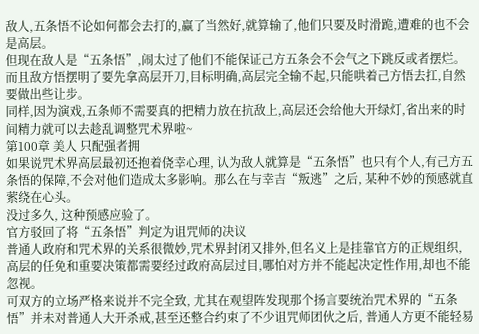敌人,五条悟不论如何都会去打的,赢了当然好,就算输了,他们只要及时滑跪,遭难的也不会是高层。
但现在敌人是“五条悟”,闹太过了他们不能保证己方五条会不会气之下跳反或者摆烂。而且敌方悟摆明了要先拿高层开刀,目标明确,高层完全输不起,只能哄着己方悟去扛,自然要做出些让步。
同样,因为演戏,五条师不需要真的把精力放在抗敌上,高层还会给他大开绿灯,省出来的时间精力就可以去趁乱调整咒术界啦~
第100章 美人 只配强者拥
如果说咒术界高层最初还抱着侥幸心理, 认为敌人就算是“五条悟”也只有个人,有己方五条悟的保障,不会对他们造成太多影响。那么在与幸吉“叛逃”之后, 某种不妙的预感就直萦绕在心头。
没过多久, 这种预感应验了。
官方驳回了将“五条悟”判定为诅咒师的决议
普通人政府和咒术界的关系很微妙,咒术界封闭又排外,但名义上是挂靠官方的正规组织, 高层的任免和重要决策都需要经过政府高层过目,哪怕对方并不能起决定性作用,却也不能忽视。
可双方的立场严格来说并不完全致, 尤其在观望阵发现那个扬言要统治咒术界的“五条悟”并未对普通人大开杀戒,甚至还整合约束了不少诅咒师团伙之后, 普通人方更不能轻易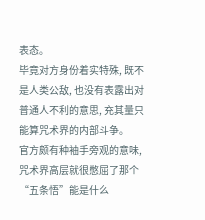表态。
毕竟对方身份着实特殊, 既不是人类公敌, 也没有表露出对普通人不利的意思, 充其量只能算咒术界的内部斗争。
官方颇有种袖手旁观的意味, 咒术界高层就很憋屈了那个“五条悟”能是什么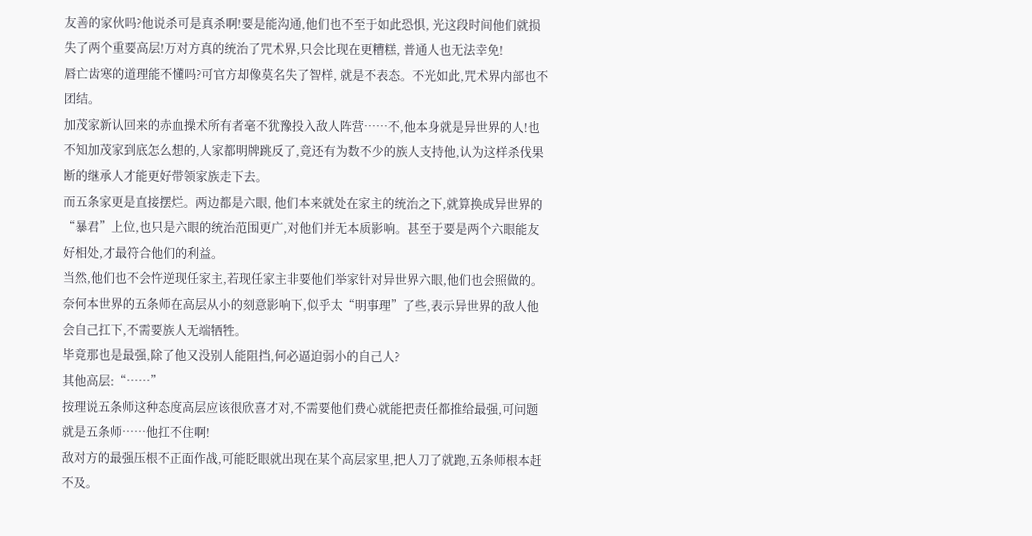友善的家伙吗?他说杀可是真杀啊!要是能沟通,他们也不至于如此恐惧, 光这段时间他们就损失了两个重要高层!万对方真的统治了咒术界,只会比现在更糟糕, 普通人也无法幸免!
唇亡齿寒的道理能不懂吗?可官方却像莫名失了智样, 就是不表态。不光如此,咒术界内部也不团结。
加茂家新认回来的赤血操术所有者毫不犹豫投入敌人阵营……不,他本身就是异世界的人!也不知加茂家到底怎么想的,人家都明牌跳反了,竟还有为数不少的族人支持他,认为这样杀伐果断的继承人才能更好带领家族走下去。
而五条家更是直接摆烂。两边都是六眼, 他们本来就处在家主的统治之下,就算换成异世界的“暴君”上位,也只是六眼的统治范围更广,对他们并无本质影响。甚至于要是两个六眼能友好相处,才最符合他们的利益。
当然,他们也不会忤逆现任家主,若现任家主非要他们举家针对异世界六眼,他们也会照做的。奈何本世界的五条师在高层从小的刻意影响下,似乎太“明事理”了些,表示异世界的敌人他会自己扛下,不需要族人无端牺牲。
毕竟那也是最强,除了他又没别人能阻挡,何必逼迫弱小的自己人?
其他高层:“……”
按理说五条师这种态度高层应该很欣喜才对,不需要他们费心就能把责任都推给最强,可问题就是五条师……他扛不住啊!
敌对方的最强压根不正面作战,可能眨眼就出现在某个高层家里,把人刀了就跑,五条师根本赶不及。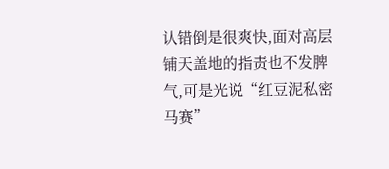认错倒是很爽快,面对高层铺天盖地的指责也不发脾气,可是光说“红豆泥私密马赛”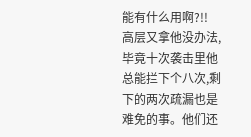能有什么用啊?!!
高层又拿他没办法,毕竟十次袭击里他总能拦下个八次,剩下的两次疏漏也是难免的事。他们还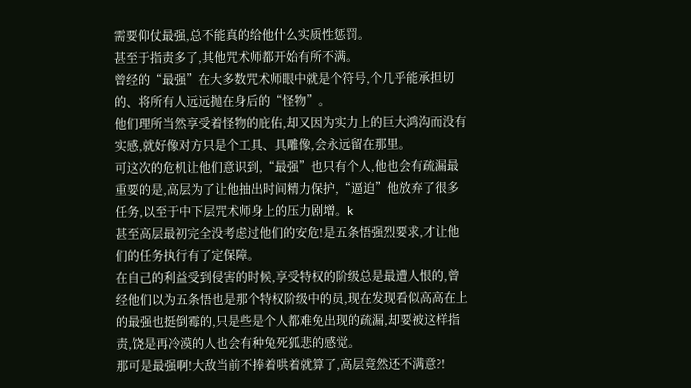需要仰仗最强,总不能真的给他什么实质性惩罚。
甚至于指责多了,其他咒术师都开始有所不满。
曾经的“最强”在大多数咒术师眼中就是个符号,个几乎能承担切的、将所有人远远抛在身后的“怪物”。
他们理所当然享受着怪物的庇佑,却又因为实力上的巨大鸿沟而没有实感,就好像对方只是个工具、具雕像,会永远留在那里。
可这次的危机让他们意识到,“最强”也只有个人,他也会有疏漏最重要的是,高层为了让他抽出时间精力保护,“逼迫”他放弃了很多任务,以至于中下层咒术师身上的压力剧增。k
甚至高层最初完全没考虑过他们的安危!是五条悟强烈要求,才让他们的任务执行有了定保障。
在自己的利益受到侵害的时候,享受特权的阶级总是最遭人恨的,曾经他们以为五条悟也是那个特权阶级中的员,现在发现看似高高在上的最强也挺倒霉的,只是些是个人都难免出现的疏漏,却要被这样指责,饶是再冷漠的人也会有种兔死狐悲的感觉。
那可是最强啊!大敌当前不捧着哄着就算了,高层竟然还不满意?!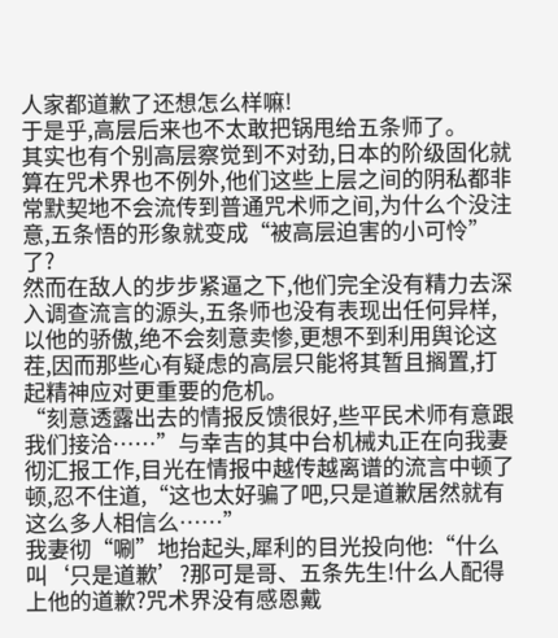人家都道歉了还想怎么样嘛!
于是乎,高层后来也不太敢把锅甩给五条师了。
其实也有个别高层察觉到不对劲,日本的阶级固化就算在咒术界也不例外,他们这些上层之间的阴私都非常默契地不会流传到普通咒术师之间,为什么个没注意,五条悟的形象就变成“被高层迫害的小可怜”了?
然而在敌人的步步紧逼之下,他们完全没有精力去深入调查流言的源头,五条师也没有表现出任何异样,以他的骄傲,绝不会刻意卖惨,更想不到利用舆论这茬,因而那些心有疑虑的高层只能将其暂且搁置,打起精神应对更重要的危机。
“刻意透露出去的情报反馈很好,些平民术师有意跟我们接洽……”与幸吉的其中台机械丸正在向我妻彻汇报工作,目光在情报中越传越离谱的流言中顿了顿,忍不住道,“这也太好骗了吧,只是道歉居然就有这么多人相信么……”
我妻彻“唰”地抬起头,犀利的目光投向他:“什么叫‘只是道歉’?那可是哥、五条先生!什么人配得上他的道歉?咒术界没有感恩戴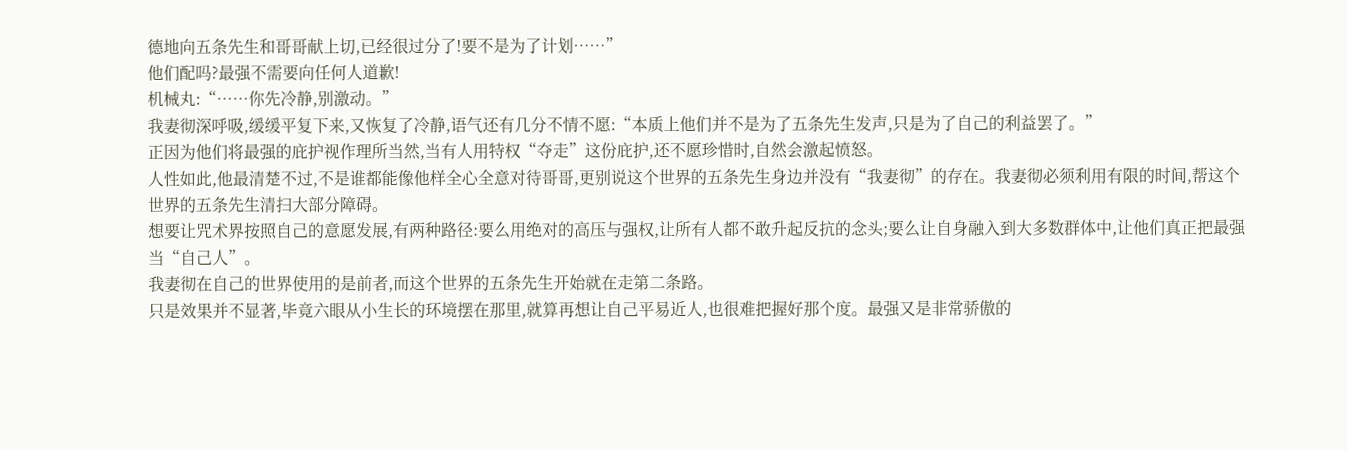德地向五条先生和哥哥献上切,已经很过分了!要不是为了计划……”
他们配吗?最强不需要向任何人道歉!
机械丸:“……你先冷静,别激动。”
我妻彻深呼吸,缓缓平复下来,又恢复了冷静,语气还有几分不情不愿:“本质上他们并不是为了五条先生发声,只是为了自己的利益罢了。”
正因为他们将最强的庇护视作理所当然,当有人用特权“夺走”这份庇护,还不愿珍惜时,自然会激起愤怒。
人性如此,他最清楚不过,不是谁都能像他样全心全意对待哥哥,更别说这个世界的五条先生身边并没有“我妻彻”的存在。我妻彻必须利用有限的时间,帮这个世界的五条先生清扫大部分障碍。
想要让咒术界按照自己的意愿发展,有两种路径:要么用绝对的高压与强权,让所有人都不敢升起反抗的念头;要么让自身融入到大多数群体中,让他们真正把最强当“自己人”。
我妻彻在自己的世界使用的是前者,而这个世界的五条先生开始就在走第二条路。
只是效果并不显著,毕竟六眼从小生长的环境摆在那里,就算再想让自己平易近人,也很难把握好那个度。最强又是非常骄傲的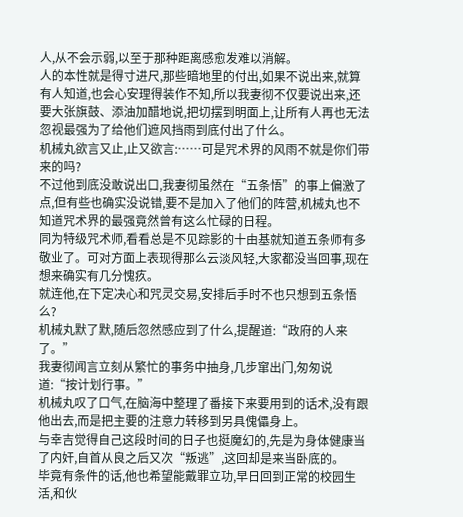人,从不会示弱,以至于那种距离感愈发难以消解。
人的本性就是得寸进尺,那些暗地里的付出,如果不说出来,就算有人知道,也会心安理得装作不知,所以我妻彻不仅要说出来,还要大张旗鼓、添油加醋地说,把切摆到明面上,让所有人再也无法忽视最强为了给他们遮风挡雨到底付出了什么。
机械丸欲言又止,止又欲言:……可是咒术界的风雨不就是你们带来的吗?
不过他到底没敢说出口,我妻彻虽然在“五条悟”的事上偏激了点,但有些也确实没说错,要不是加入了他们的阵营,机械丸也不知道咒术界的最强竟然曾有这么忙碌的日程。
同为特级咒术师,看看总是不见踪影的十由基就知道五条师有多敬业了。可对方面上表现得那么云淡风轻,大家都没当回事,现在想来确实有几分愧疚。
就连他,在下定决心和咒灵交易,安排后手时不也只想到五条悟么?
机械丸默了默,随后忽然感应到了什么,提醒道:“政府的人来了。”
我妻彻闻言立刻从繁忙的事务中抽身,几步窜出门,匆匆说道:“按计划行事。”
机械丸叹了口气,在脑海中整理了番接下来要用到的话术,没有跟他出去,而是把主要的注意力转移到另具傀儡身上。
与幸吉觉得自己这段时间的日子也挺魔幻的,先是为身体健康当了内奸,自首从良之后又次“叛逃”,这回却是来当卧底的。
毕竟有条件的话,他也希望能戴罪立功,早日回到正常的校园生活,和伙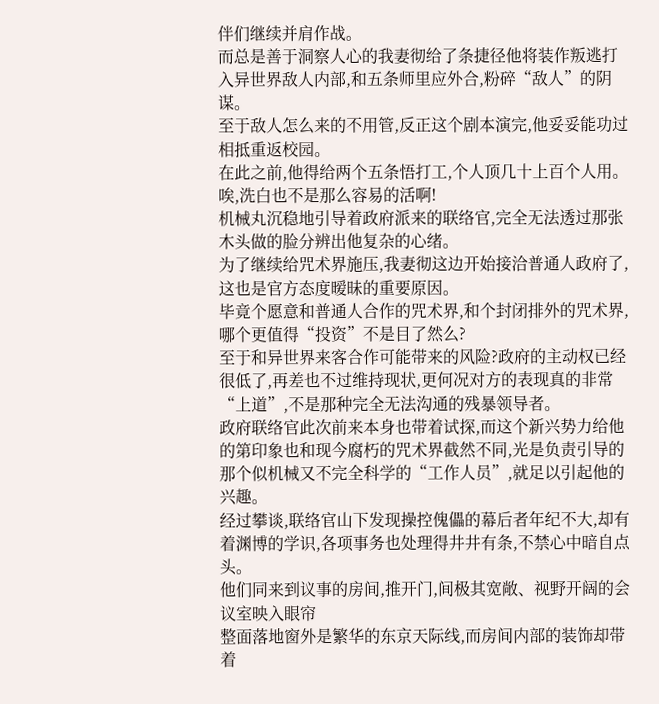伴们继续并肩作战。
而总是善于洞察人心的我妻彻给了条捷径他将装作叛逃打入异世界敌人内部,和五条师里应外合,粉碎“敌人”的阴谋。
至于敌人怎么来的不用管,反正这个剧本演完,他妥妥能功过相抵重返校园。
在此之前,他得给两个五条悟打工,个人顶几十上百个人用。
唉,洗白也不是那么容易的活啊!
机械丸沉稳地引导着政府派来的联络官,完全无法透过那张木头做的脸分辨出他复杂的心绪。
为了继续给咒术界施压,我妻彻这边开始接洽普通人政府了,这也是官方态度暧昧的重要原因。
毕竟个愿意和普通人合作的咒术界,和个封闭排外的咒术界,哪个更值得“投资”不是目了然么?
至于和异世界来客合作可能带来的风险?政府的主动权已经很低了,再差也不过维持现状,更何况对方的表现真的非常“上道”,不是那种完全无法沟通的残暴领导者。
政府联络官此次前来本身也带着试探,而这个新兴势力给他的第印象也和现今腐朽的咒术界截然不同,光是负责引导的那个似机械又不完全科学的“工作人员”,就足以引起他的兴趣。
经过攀谈,联络官山下发现操控傀儡的幕后者年纪不大,却有着渊博的学识,各项事务也处理得井井有条,不禁心中暗自点头。
他们同来到议事的房间,推开门,间极其宽敞、视野开阔的会议室映入眼帘
整面落地窗外是繁华的东京天际线,而房间内部的装饰却带着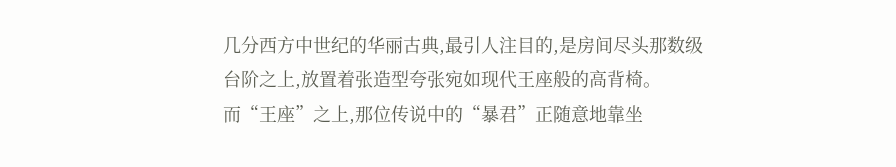几分西方中世纪的华丽古典,最引人注目的,是房间尽头那数级台阶之上,放置着张造型夸张宛如现代王座般的高背椅。
而“王座”之上,那位传说中的“暴君”正随意地靠坐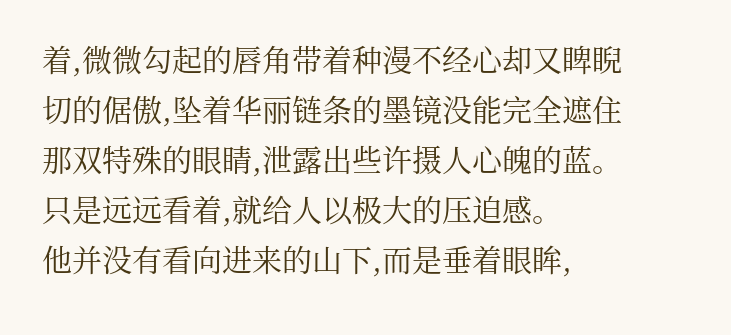着,微微勾起的唇角带着种漫不经心却又睥睨切的倨傲,坠着华丽链条的墨镜没能完全遮住那双特殊的眼睛,泄露出些许摄人心魄的蓝。只是远远看着,就给人以极大的压迫感。
他并没有看向进来的山下,而是垂着眼眸,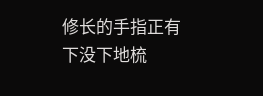修长的手指正有下没下地梳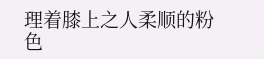理着膝上之人柔顺的粉色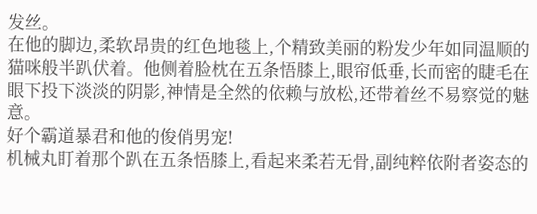发丝。
在他的脚边,柔软昂贵的红色地毯上,个精致美丽的粉发少年如同温顺的猫咪般半趴伏着。他侧着脸枕在五条悟膝上,眼帘低垂,长而密的睫毛在眼下投下淡淡的阴影,神情是全然的依赖与放松,还带着丝不易察觉的魅意。
好个霸道暴君和他的俊俏男宠!
机械丸盯着那个趴在五条悟膝上,看起来柔若无骨,副纯粹依附者姿态的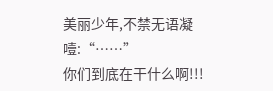美丽少年,不禁无语凝噎:“……”
你们到底在干什么啊!!!